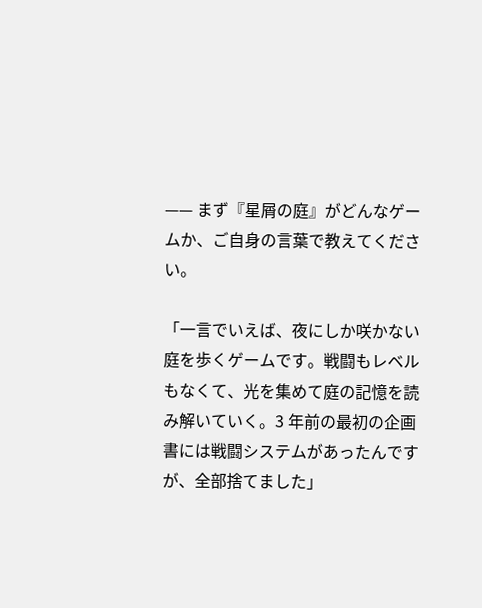—— まず『星屑の庭』がどんなゲームか、ご自身の言葉で教えてください。

「一言でいえば、夜にしか咲かない庭を歩くゲームです。戦闘もレベルもなくて、光を集めて庭の記憶を読み解いていく。3 年前の最初の企画書には戦闘システムがあったんですが、全部捨てました」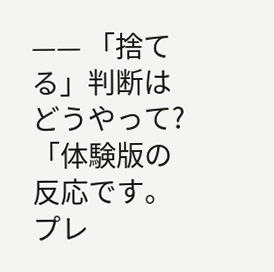—— 「捨てる」判断はどうやって? 「体験版の反応です。プレ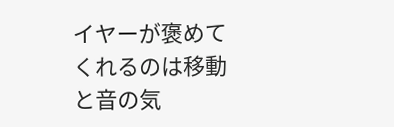イヤーが褒めてくれるのは移動と音の気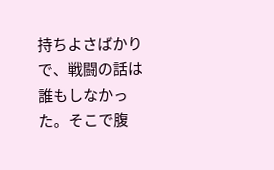持ちよさばかりで、戦闘の話は誰もしなかった。そこで腹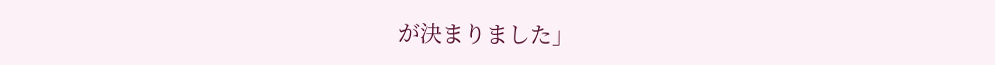が決まりました」